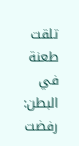تلقت طعنة في البطن: رفضت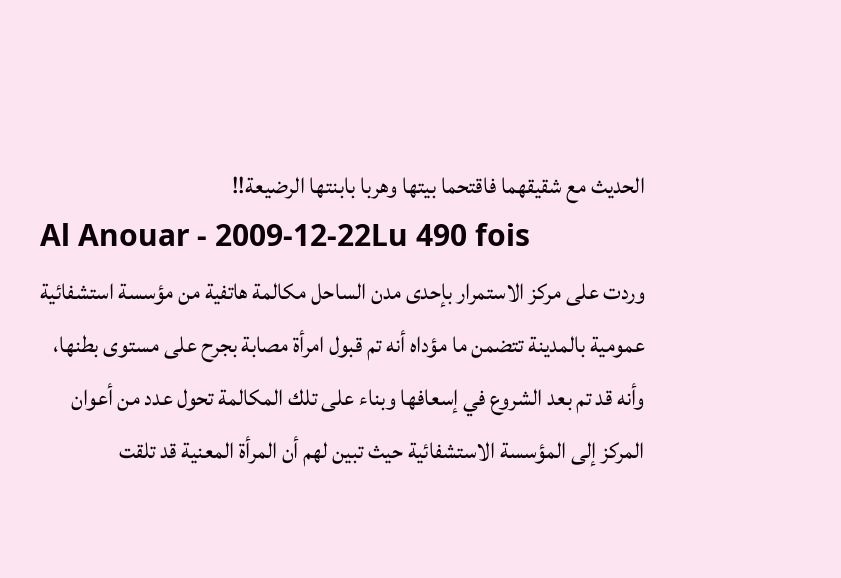الحديث مع شقيقهما فاقتحما بيتها وهربا بابنتها الرضيعة!!
Al Anouar - 2009-12-22Lu 490 fois
وردت على مركز الاستمرار بإحدى مدن الساحل مكالمة هاتفية من مؤسسة استشفائية عمومية بالمدينة تتضمن ما مؤداه أنه تم قبول امرأة مصابة بجرح على مستوى بطنها، وأنه قد تم بعد الشروع في إسعافها وبناء على تلك المكالمة تحول عدد من أعوان المركز إلى المؤسسة الاستشفائية حيث تبين لهم أن المرأة المعنية قد تلقت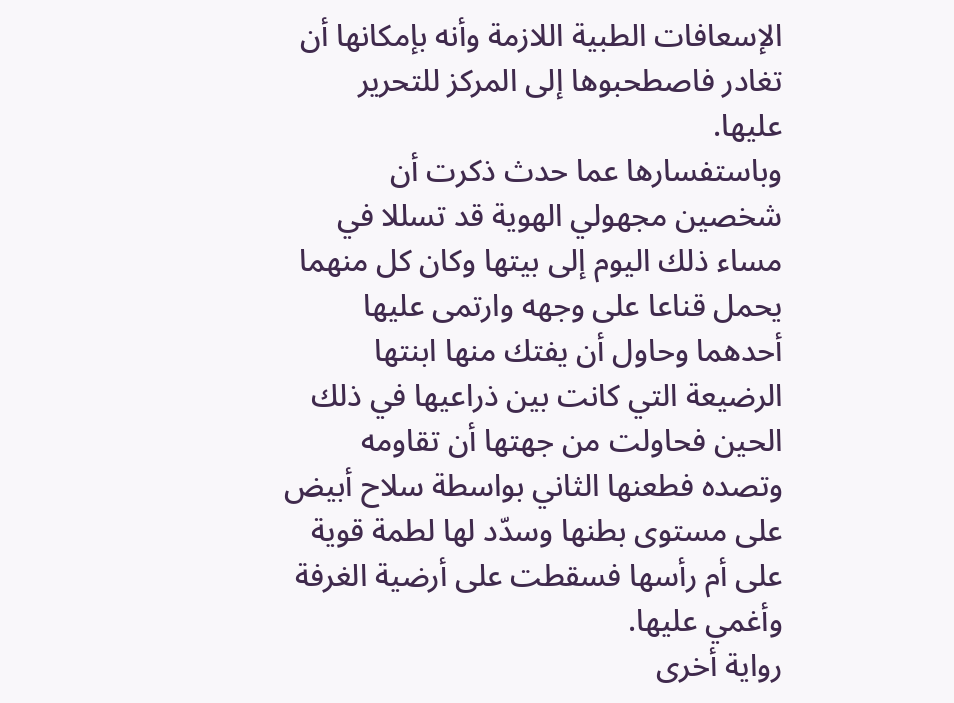الإسعافات الطبية اللازمة وأنه بإمكانها أن تغادر فاصطحبوها إلى المركز للتحرير عليها.
وباستفسارها عما حدث ذكرت أن شخصين مجهولي الهوية قد تسللا في مساء ذلك اليوم إلى بيتها وكان كل منهما يحمل قناعا على وجهه وارتمى عليها أحدهما وحاول أن يفتك منها ابنتها الرضيعة التي كانت بين ذراعيها في ذلك الحين فحاولت من جهتها أن تقاومه وتصده فطعنها الثاني بواسطة سلاح أبيض على مستوى بطنها وسدّد لها لطمة قوية على أم رأسها فسقطت على أرضية الغرفة وأغمي عليها.
رواية أخرى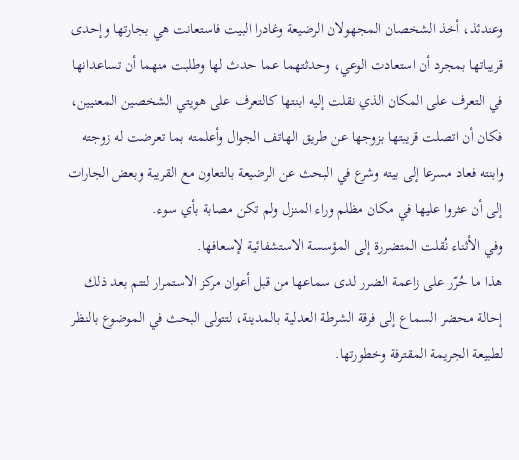وعندئذ، أخذ الشخصان المجهولان الرضيعة وغادرا البيت فاستعانت هي بجارتها وإحدى قريباتها بمجرد أن استعادت الوعي، وحدثتهما عما حدث لها وطلبت منهما أن تساعدانها في التعرف على المكان الذي نقلت إليه ابنتها كالتعرف على هويتي الشخصين المعنيين، فكان أن اتصلت قريبتها بزوجها عن طريق الهاتف الجوال وأعلمته بما تعرضت له زوجته وابنته فعاد مسرعا إلى بيته وشرع في البحث عن الرضيعة بالتعاون مع القريبة وبعض الجارات إلى أن عثروا عليها في مكان مظلم وراء المنزل ولم تكن مصابة بأي سوء.
وفي الأثناء نُقلت المتضررة إلى المؤسسة الاستشفائية لإسعافها.
هذا ما حُرّر على زاعمة الضرر لدى سماعها من قبل أعوان مركز الاستمرار لتتم بعد ذلك إحالة محضر السماع إلى فرقة الشرطة العدلية بالمدينة، لتتولى البحث في الموضوع بالنظر لطبيعة الجريمة المقترفة وخطورتها.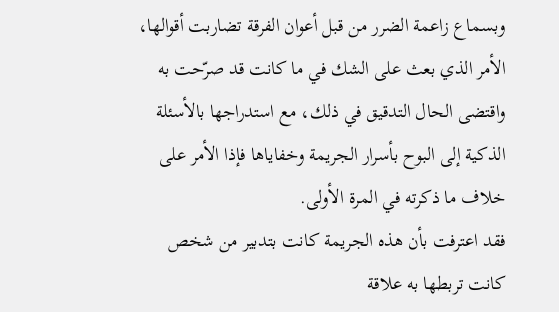وبسماع زاعمة الضرر من قبل أعوان الفرقة تضاربت أقوالها، الأمر الذي بعث على الشك في ما كانت قد صرّحت به واقتضى الحال التدقيق في ذلك، مع استدراجها بالأسئلة الذكية إلى البوح بأسرار الجريمة وخفاياها فإذا الأمر على خلاف ما ذكرته في المرة الأولى.
فقد اعترفت بأن هذه الجريمة كانت بتدبير من شخص كانت تربطها به علاقة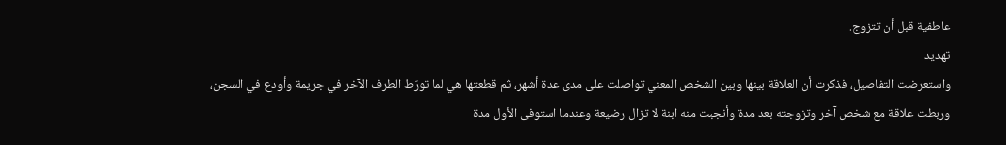عاطفية قبل أن تتزوج.
تهديد
واستعرضت التفاصيل، فذكرت أن العلاقة بينها وبين الشخص المعني تواصلت على مدى عدة أشهر، ثم قطعتها هي لما تورّط الطرف الآخر في جريمة وأودع في السجن، وربطت علاقة مع شخص آخر وتزوجته بعد مدة وأنجبت منه ابنة لا تزال رضيعة وعندما استوفى الأول مدة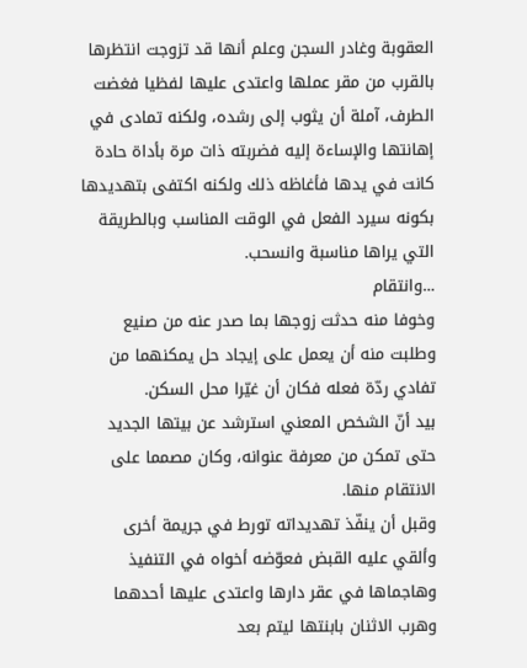العقوبة وغادر السجن وعلم أنها قد تزوجت انتظرها بالقرب من مقر عملها واعتدى عليها لفظيا فغضت الطرف، آملة أن يثوب إلى رشده، ولكنه تمادى في إهانتها والإساءة إليه فضربته ذات مرة بأداة حادة كانت في يدها فأغاظه ذلك ولكنه اكتفى بتهديدها بكونه سيرد الفعل في الوقت المناسب وبالطريقة التي يراها مناسبة وانسحب.
...وانتقام
وخوفا منه حدثت زوجها بما صدر عنه من صنيع وطلبت منه أن يعمل على إيجاد حل يمكنهما من تفادي ردّة فعله فكان أن غيّرا محل السكن.
بيد أنّ الشخص المعني استرشد عن بيتها الجديد حتى تمكن من معرفة عنوانه، وكان مصمما على الانتقام منها.
وقبل أن ينفّذ تهديداته تورط في جريمة أخرى وألقي عليه القبض فعوّضه أخواه في التنفيذ وهاجماها في عقر دارها واعتدى عليها أحدهما وهرب الاثنان بابنتها ليتم بعد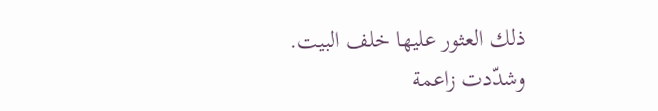ذلك العثور عليها خلف البيت.
وشدّدت زاعمة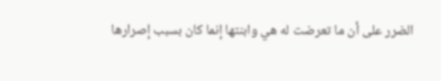الضرر على أن ما تعرضت له هي وابنتها إنما كان بسبب إصرارها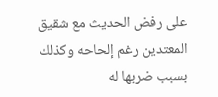على رفض الحديث مع شقيق المعتدين رغم إلحاحه وكذلك بسبب ضربها له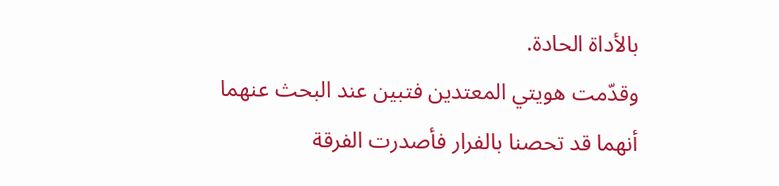بالأداة الحادة.
وقدّمت هويتي المعتدين فتبين عند البحث عنهما أنهما قد تحصنا بالفرار فأصدرت الفرقة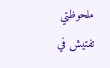ملحوظتي تفتيش في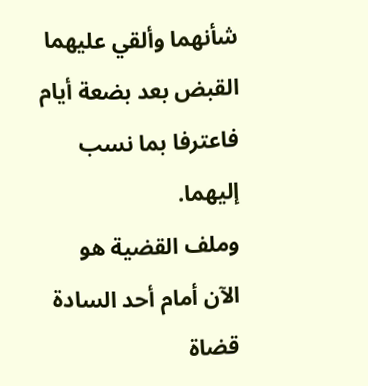شأنهما وألقي عليهما القبض بعد بضعة أيام فاعترفا بما نسب إليهما.
وملف القضية هو الآن أمام أحد السادة قضاة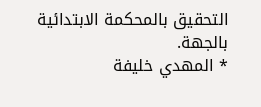التحقيق بالمحكمة الابتدائية بالجهة.
* المهدي خليفة